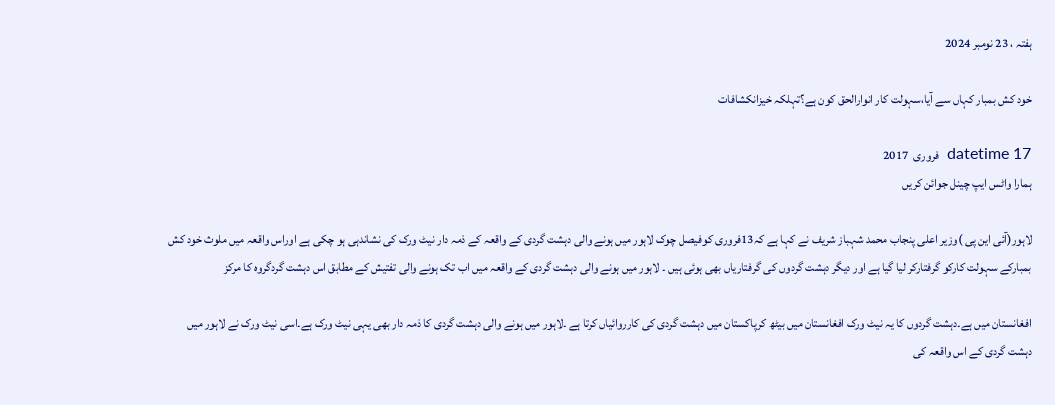ہفتہ ، 23 نومبر 2024

خود کش بمبار کہاں سے آیا،سہولت کار انوارالحق کون ہے؟تہلکہ خیزانکشافات

datetime 17  فروری  2017
ہمارا واٹس ایپ چینل جوائن کریں

لاہور(آئی این پی )وزیر اعلی پنجاب محمد شہباز شریف نے کہا ہے کہ13فروری کوفیصل چوک لاہور میں ہونے والی دہشت گردی کے واقعہ کے ذمہ دار نیٹ ورک کی نشاندہی ہو چکی ہے اوراس واقعہ میں ملوث خود کش بمبارکے سہولت کارکو گرفتارکر لیا گیا ہے اور دیگر دہشت گردوں کی گرفتاریاں بھی ہوئی ہیں ۔ لاہور میں ہونے والی دہشت گردی کے واقعہ میں اب تک ہونے والی تفتیش کے مطابق اس دہشت گردگروہ کا مرکز

افغانستان میں ہے۔دہشت گردوں کا یہ نیٹ ورک افغانستان میں بیٹھ کرپاکستان میں دہشت گردی کی کارروائیاں کرتا ہے ۔لاہور میں ہونے والی دہشت گردی کا ذمہ دار بھی یہی نیٹ ورک ہے۔اسی نیٹ ورک نے لاہور میں دہشت گردی کے اس واقعہ کی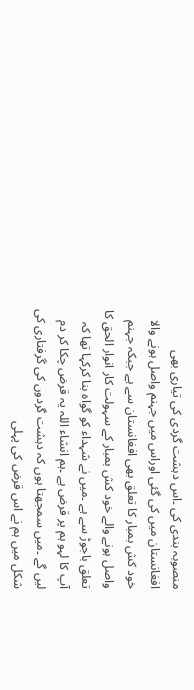منصوبہ بندی کی ۔اس دہشت گردی کی تیاری بھی افغانستان میں کی گئی اوراس میں جہنم واصل ہونے والا خود کش بمبار کا تعلق بھی افغانستان سے ہے جبکہ جہنم واصل ہونے والے خود کش بمبار کے سہولت کار انوار الحق کا تعلق باجوڑ سے ہے ۔میں نے شہداء کو گواہ بنا کرکہا تھا کہ آپ کا لہو ہم پر قرض ہے ۔ہم انشاء اللہ یہ قرض چکا کر دم لیں گے ۔میں سمجھتا ہوں کہ دہشت گردوں کی گرفتاری کی شکل میں ہم نے اس قرض کی پہلی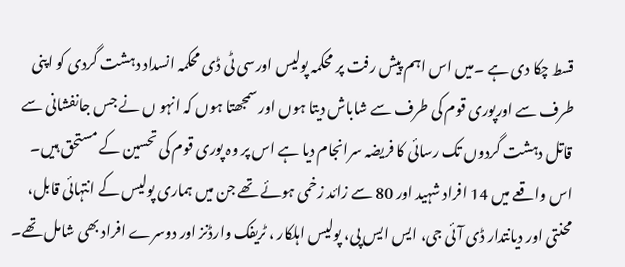قسط چکا دی ہے ۔میں اس اہم پیش رفت پر محکمہ پولیس اورسی ٹی ڈی محکمہ انسداد دہشت گردی کو اپنی طرف سے اورپوری قوم کی طرف سے شاباش دیتا ہوں اور سمجھتا ہوں کہ انہو ں نے جس جانفشانی سے قاتل دہشت گردوں تک رسائی کا فریضہ سرانجام دیا ہے اس پر وہ پوری قوم کی تحسین کے مستحق ہیں۔ اس واقعے میں 14 افراد شہید اور 80 سے زائد زخمی ہوئے تھے جن میں ہماری پولیس کے انتہائی قابل، محنتی اور دیانتدار ڈی آئی جی، ایس ایس پی، پولیس اہلکار ، ٹریفک وارڈنز اور دوسرے افراد بھی شامل تھے۔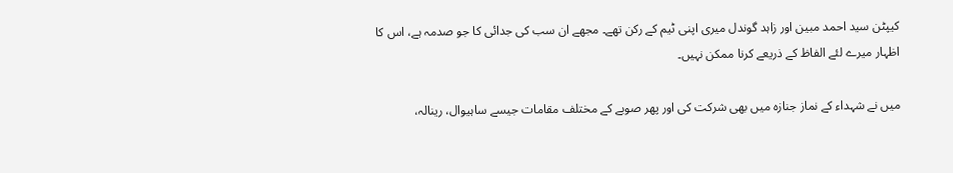کیپٹن سید احمد مبین اور زاہد گوندل میری اپنی ٹیم کے رکن تھے۔ مجھے ان سب کی جدائی کا جو صدمہ ہے، اس کا اظہار میرے لئے الفاظ کے ذریعے کرنا ممکن نہیں۔

میں نے شہداء کے نماز جنازہ میں بھی شرکت کی اور پھر صوبے کے مختلف مقامات جیسے ساہیوال، رینالہ،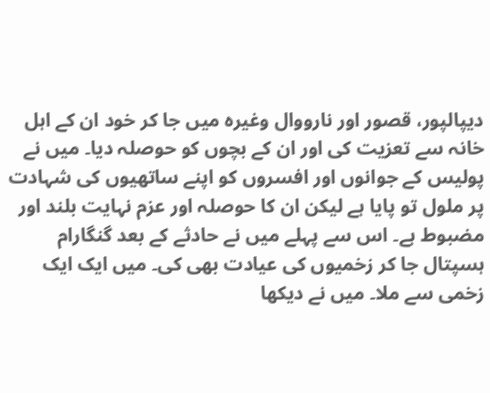دیپالپور، قصور اور نارووال وغیرہ میں جا کر خود ان کے اہل خانہ سے تعزیت کی اور ان کے بچوں کو حوصلہ دیا۔ میں نے پولیس کے جوانوں اور افسروں کو اپنے ساتھیوں کی شہادت پر ملول تو پایا ہے لیکن ان کا حوصلہ اور عزم نہایت بلند اور مضبوط ہے۔ اس سے پہلے میں نے حادثے کے بعد گنگارام ہسپتال جا کر زخمیوں کی عیادت بھی کی۔ میں ایک ایک زخمی سے ملا۔ میں نے دیکھا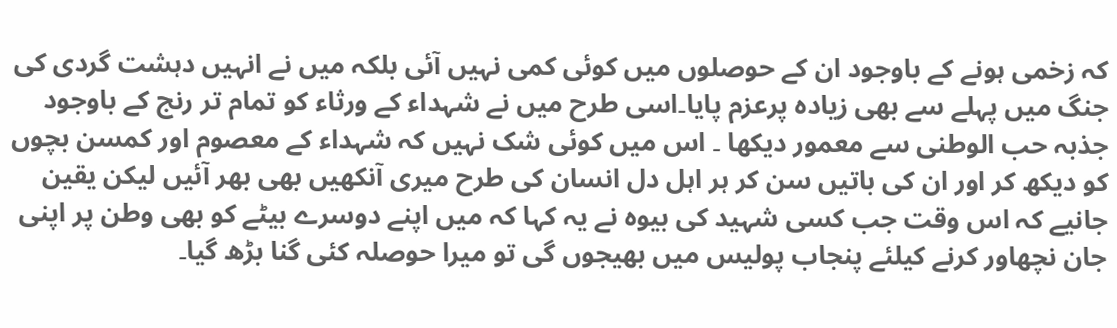کہ زخمی ہونے کے باوجود ان کے حوصلوں میں کوئی کمی نہیں آئی بلکہ میں نے انہیں دہشت گردی کی جنگ میں پہلے سے بھی زیادہ پرعزم پایا۔اسی طرح میں نے شہداء کے ورثاء کو تمام تر رنج کے باوجود جذبہ حب الوطنی سے معمور دیکھا ۔ اس میں کوئی شک نہیں کہ شہداء کے معصوم اور کمسن بچوں کو دیکھ کر اور ان کی باتیں سن کر ہر اہل دل انسان کی طرح میری آنکھیں بھی بھر آئیں لیکن یقین جانیے کہ اس وقت جب کسی شہید کی بیوہ نے یہ کہا کہ میں اپنے دوسرے بیٹے کو بھی وطن پر اپنی جان نچھاور کرنے کیلئے پنجاب پولیس میں بھیجوں گی تو میرا حوصلہ کئی گنا بڑھ گیا۔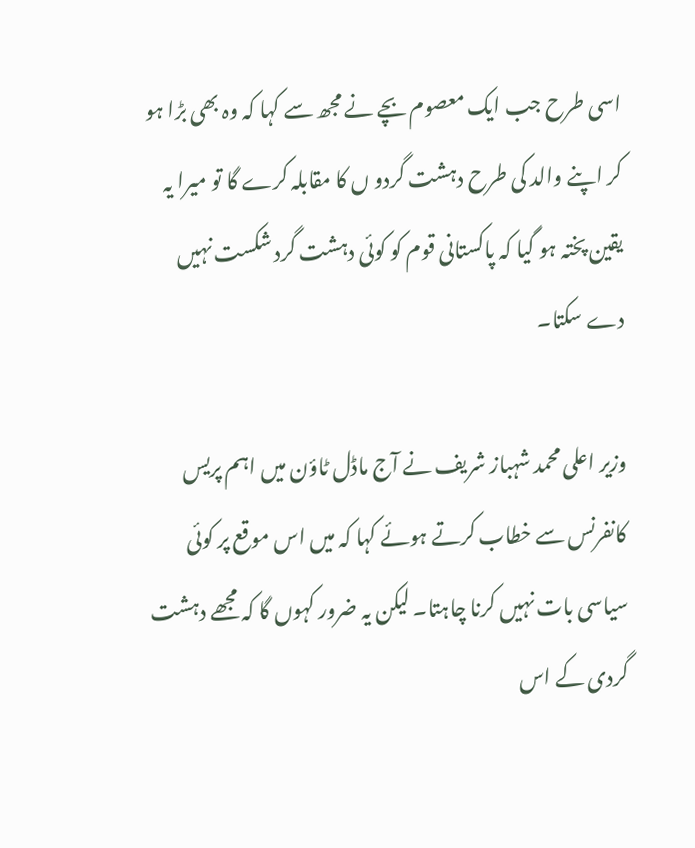اسی طرح جب ایک معصوم بچے نے مجھ سے کہا کہ وہ بھی بڑا ہو کر اپنے والد کی طرح دہشت گردو ں کا مقابلہ کرے گا تو میرا یہ یقین پختہ ہو گیا کہ پاکستانی قوم کو کوئی دہشت گرد شکست نہیں دے سکتا۔

وزیر اعلی محمد شہباز شریف نے آج ماڈل ٹاؤن میں اہم پریس کانفرنس سے خطاب کرتے ہوئے کہا کہ میں اس موقع پر کوئی سیاسی بات نہیں کرنا چاہتا۔ لیکن یہ ضرور کہوں گا کہ مجھے دہشت گردی کے اس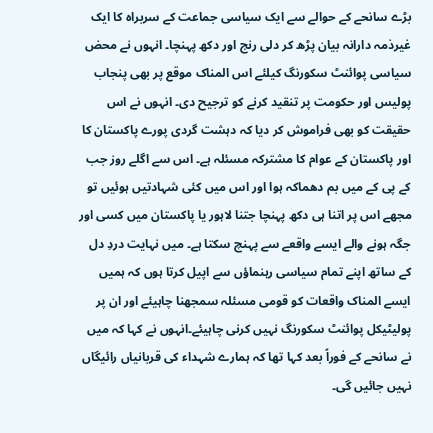بڑے سانحے کے حوالے سے ایک سیاسی جماعت کے سربراہ کا ایک غیرذمہ دارانہ بیان پڑھ کر دلی رنج اور دکھ پہنچا۔ انہوں نے محض سیاسی پوائنٹ سکورنگ کیلئے اس المناک موقع پر بھی پنجاب پولیس اور حکومت پر تنقید کرنے کو ترجیح دی۔ انہوں نے اس حقیقت کو بھی فراموش کر دیا کہ دہشت گردی پورے پاکستان کا اور پاکستان کے عوام کا مشترکہ مسئلہ ہے۔ اس سے اگلے روز جب کے پی کے میں بم دھماکہ ہوا اور اس میں کئی شہادتیں ہوئیں تو مجھے اس پر اتنا ہی دکھ پہنچا جتنا لاہور یا پاکستان میں کسی اور جگہ ہونے والے ایسے واقعے سے پہنچ سکتا ہے۔ میں نہایت دردِ دل کے ساتھ اپنے تمام سیاسی رہنماؤں سے اپیل کرتا ہوں کہ ہمیں ایسے المناک واقعات کو قومی مسئلہ سمجھنا چاہیئے اور ان پر پولیٹیکل پوائنٹ سکورنگ نہیں کرنی چاہیئے۔انہوں نے کہا کہ میں نے سانحے کے فوراً بعد کہا تھا کہ ہمارے شہداء کی قربانیاں رائیگاں نہیں جائیں گی۔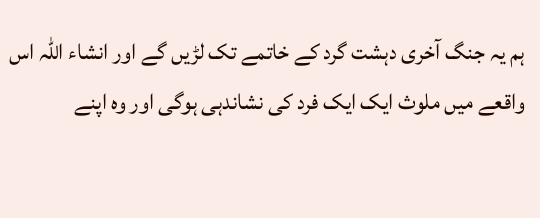ہم یہ جنگ آخری دہشت گرد کے خاتمے تک لڑیں گے اور انشاء اللہ اس واقعے میں ملوث ایک ایک فرد کی نشاندہی ہوگی اور وہ اپنے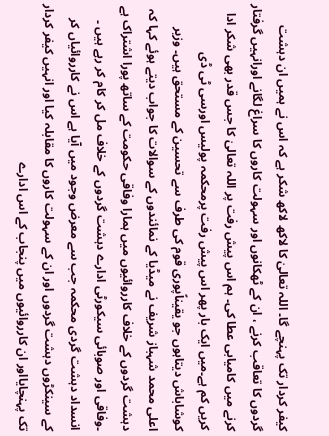کیفر کردار تک پہنچے گا۔ اللہ تعالیٰ کا لاکھ لاکھ شکر ہے کہ اس نے ہمیں ان دہشت گردوں کا تعاقب کرنے ، ان کے ٹھکانوں اور سہولت کاروں کا سراغ لگانے اورانہیں گرفتار کرنے میں کامیابی عطا کی۔ ہم اس پیش رفت پر اللہ تعالیٰ کا جس قدر بھی شکر ادا کریں کم ہے۔میں ایک بار پھر اس پیش رفت پرمحکمہ پولیس اورسی ٹی ڈی کوشاباش دیتاہوں جو یقیناًپوری قوم کی طرف سے تحسین کے مستحق ہیں۔ وزیر اعلی محمد شہباز شریف نے میڈیا کے نمائندوں کے سوالات کا جواب دیتے ہوئے کہا کہ دہشت گردوں کے خلاف کارروائیوں میں ہمارا وفاقی حکومت کے ساتھ پورا اشتراک ہے ۔وفاقی اور صوبائی سیکورٹی ادارے دہشت گردوں کے خلاف مل کر کام کر رہے ہیں ۔ انسداد دہشت گردی محکمہ جب سے معرض وجود میں آیا ہے اس نے کارروائیاں کر کے سینکڑوں دہشت گردوں اور ان کے سہولت کاروں کا مقابلہ کیا اور انہیں کیفر کردار تک پہنچایااور ان کارروائیوں میں پنجاب کے اس ادارے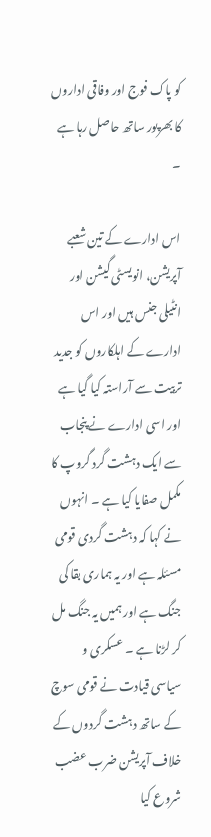کو پاک فوج اور وفاقی اداروں کا بھرپور ساتھ حاصل رہا ہے ۔

اس ادارے کے تین شعبے آپریشن، انویسٹی گیشن اور انٹیلی جنس ہیں اور اس ادارے کے اہلکاروں کو جدید تربیت سے آراستہ کیا گیا ہے اور اسی ادارے نے پنجاب سے ایک دہشت گرد گروپ کا مکمل صفایا کیا ہے ۔ انہوں نے کہا کہ دہشت گردی قومی مسئلہ ہے اور یہ ہماری بقا کی جنگ ہے اور ہمیں یہ جنگ مل کر لڑنا ہے ۔ عسکری و سیاسی قیادت نے قومی سوچ کے ساتھ دہشت گردوں کے خلاف آپریشن ضرب عضب شروع کیا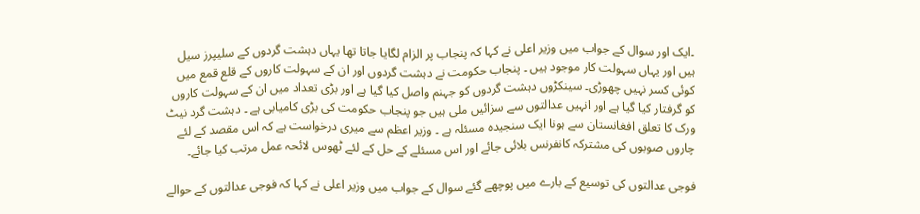۔ایک اور سوال کے جواب میں وزیر اعلی نے کہا کہ پنجاب پر الزام لگایا جاتا تھا یہاں دہشت گردوں کے سلیپرز سیل ہیں اور یہاں سہولت کار موجود ہیں ۔ پنجاب حکومت نے دہشت گردوں اور ان کے سہولت کاروں کے قلع قمع میں کوئی کسر نہیں چھوڑی۔ سینکڑوں دہشت گردوں کو جہنم واصل کیا گیا ہے اور بڑی تعداد میں ان کے سہولت کاروں کو گرفتار کیا گیا ہے اور انہیں عدالتوں سے سزائیں ملی ہیں جو پنجاب حکومت کی بڑی کامیابی ہے ۔ دہشت گرد نیٹ ورک کا تعلق افغانستان سے ہونا ایک سنجیدہ مسئلہ ہے ۔ وزیر اعظم سے میری درخواست ہے کہ اس مقصد کے لئے چاروں صوبوں کی مشترکہ کانفرنس بلائی جائے اور اس مسئلے کے حل کے لئے ٹھوس لائحہ عمل مرتب کیا جائے۔

فوجی عدالتوں کی توسیع کے بارے میں پوچھے گئے سوال کے جواب میں وزیر اعلی نے کہا کہ فوجی عدالتوں کے حوالے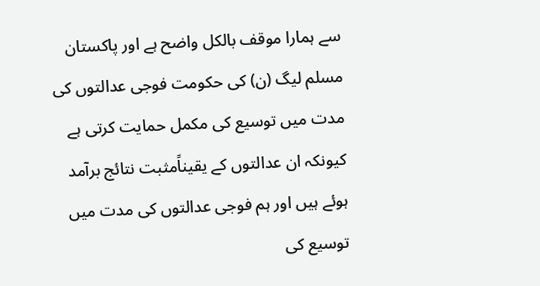سے ہمارا موقف بالکل واضح ہے اور پاکستان مسلم لیگ (ن) کی حکومت فوجی عدالتوں کی مدت میں توسیع کی مکمل حمایت کرتی ہے کیونکہ ان عدالتوں کے یقیناًمثبت نتائج برآمد ہوئے ہیں اور ہم فوجی عدالتوں کی مدت میں توسیع کی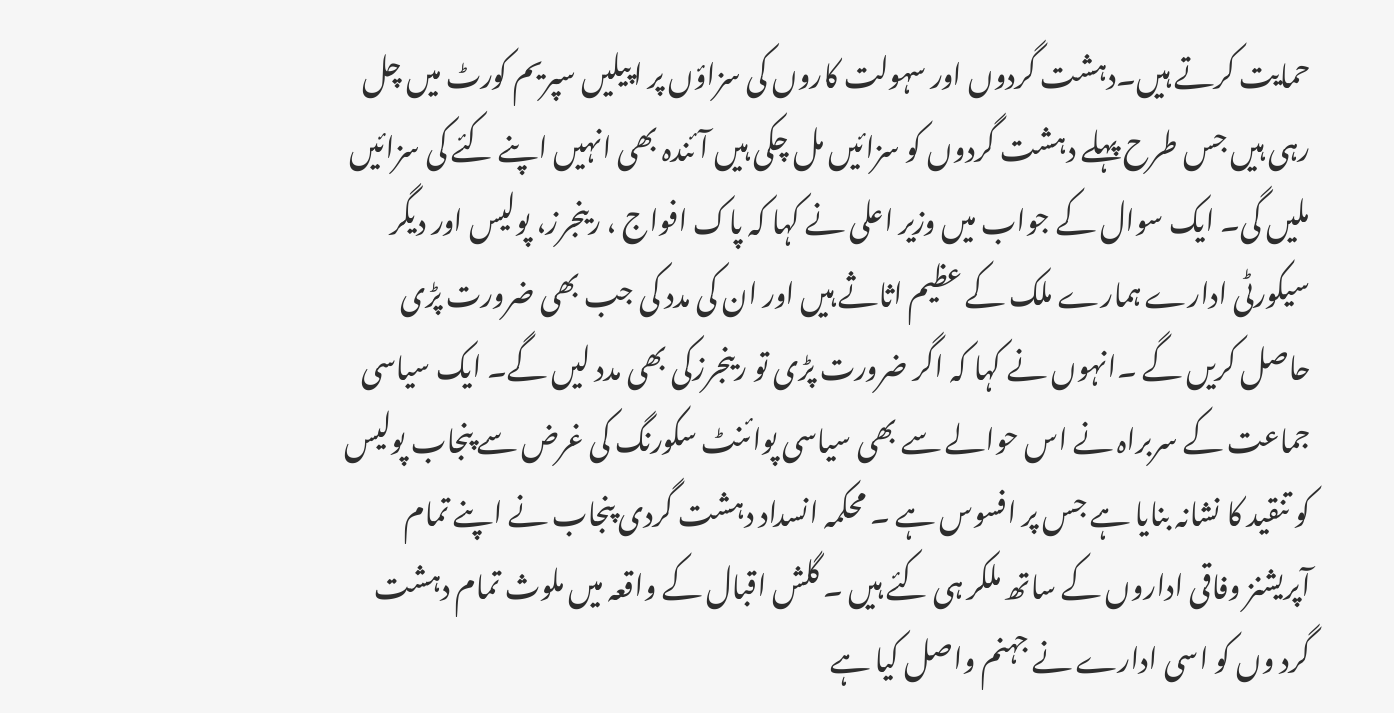حمایت کرتے ہیں۔دہشت گردوں اور سہولت کاروں کی سزاؤں پر اپیلیں سپریم کورٹ میں چل رہی ہیں جس طرح پہلے دہشت گردوں کو سزائیں مل چکی ہیں آئندہ بھی انہیں اپنے کئے کی سزائیں ملیں گی۔ ایک سوال کے جواب میں وزیر اعلی نے کہا کہ پاک افواج ، رینجرز، پولیس اور دیگر سیکورٹی ادارے ہمارے ملک کے عظیم اثاثے ہیں اور ان کی مدد کی جب بھی ضرورت پڑی حاصل کریں گے ۔انہوں نے کہا کہ اگر ضرورت پڑی تو رینجرزکی بھی مدد لیں گے۔ ایک سیاسی جماعت کے سربراہ نے اس حوالے سے بھی سیاسی پوائنٹ سکورنگ کی غرض سے پنجاب پولیس کو تنقید کا نشانہ بنایا ہے جس پر افسوس ہے ۔ محکمہ انسداد دہشت گردی پنجاب نے اپنے تمام آپریشنز وفاقی اداروں کے ساتھ ملکر ہی کئے ہیں ۔ گلش اقبال کے واقعہ میں ملوث تمام دہشت گرد وں کو اسی ادارے نے جہنم واصل کیا ہے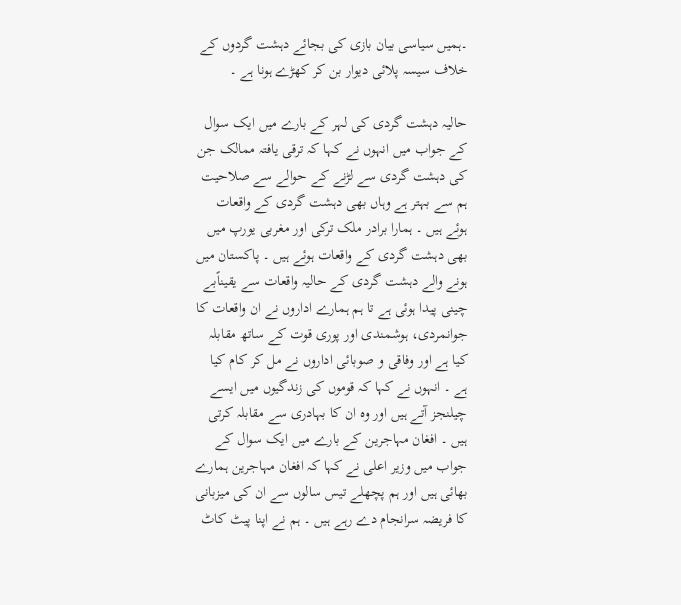۔ہمیں سیاسی بیان بازی کی بجائے دہشت گردوں کے خلاف سیسہ پلائی دیوار بن کر کھڑے ہونا ہے ۔

حالیہ دہشت گردی کی لہر کے بارے میں ایک سوال کے جواب میں انہوں نے کہا کہ ترقی یافتہ ممالک جن کی دہشت گردی سے لڑنے کے حوالے سے صلاحیت ہم سے بہتر ہے وہاں بھی دہشت گردی کے واقعات ہوئے ہیں ۔ ہمارا برادر ملک ترکی اور مغربی یورپ میں بھی دہشت گردی کے واقعات ہوئے ہیں ۔ پاکستان میں ہونے والے دہشت گردی کے حالیہ واقعات سے یقیناًبے چینی پیدا ہوئی ہے تا ہم ہمارے اداروں نے ان واقعات کا جوانمردی، ہوشمندی اور پوری قوت کے ساتھ مقابلہ کیا ہے اور وفاقی و صوبائی اداروں نے مل کر کام کیا ہے ۔ انہوں نے کہا کہ قوموں کی زندگیوں میں ایسے چیلنجز آتے ہیں اور وہ ان کا بہادری سے مقابلہ کرتی ہیں ۔ افغان مہاجرین کے بارے میں ایک سوال کے جواب میں وزیر اعلی نے کہا کہ افغان مہاجرین ہمارے بھائی ہیں اور ہم پچھلے تیس سالوں سے ان کی میزبانی کا فریضہ سرانجام دے رہے ہیں ۔ ہم نے اپنا پیٹ کاٹ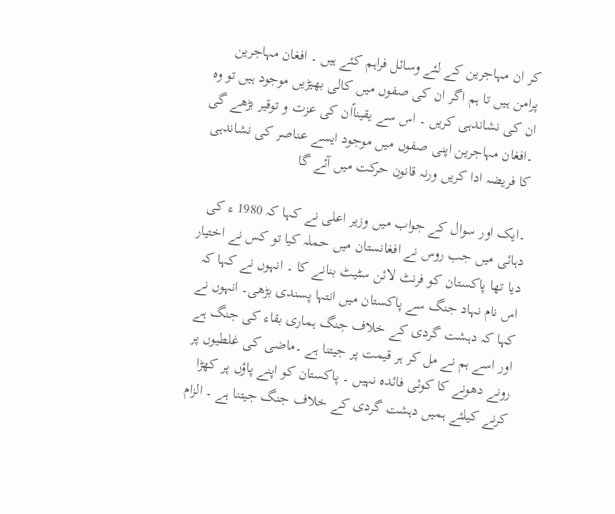کر ان مہاجرین کے لئے وسائل فراہم کئے ہیں ۔ افغان مہاجرین پرامن ہیں تا ہم اگر ان کی صفوں میں کالی بھیڑیں موجود ہیں تو وہ ان کی نشاندہی کریں ۔ اس سے یقیناًان کی عزت و توقیر بڑھے گی ۔افغان مہاجرین اپنی صفوں میں موجود ایسے عناصر کی نشاندہی کا فریضہ ادا کریں ورنہ قانون حرکت میں آئے گا

۔ایک اور سوال کے جواب میں وزیر اعلی نے کہا کہ 1980 ء کی دہائی میں جب روس نے افغانستان میں حملہ کیا تو کس نے اختیار دیا تھا پاکستان کو فرنٹ لائن سٹیٹ بنانے کا ۔ انہوں نے کہا کہ اس نام نہاد جنگ سے پاکستان میں انتہا پسندی بڑھی۔ انہوں نے کہا کہ دہشت گردی کے خلاف جنگ ہماری بقاء کی جنگ ہے اور اسے ہم نے مل کر ہر قیمت پر جیتنا ہے ۔ماضی کی غلطیوں پر رونے دھونے کا کوئی فائدہ نہیں ۔ پاکستان کو اپنے پاؤں پر کھڑا کرنے کیلئے ہمیں دہشت گردی کے خلاف جنگ جیتنا ہے ۔ الزام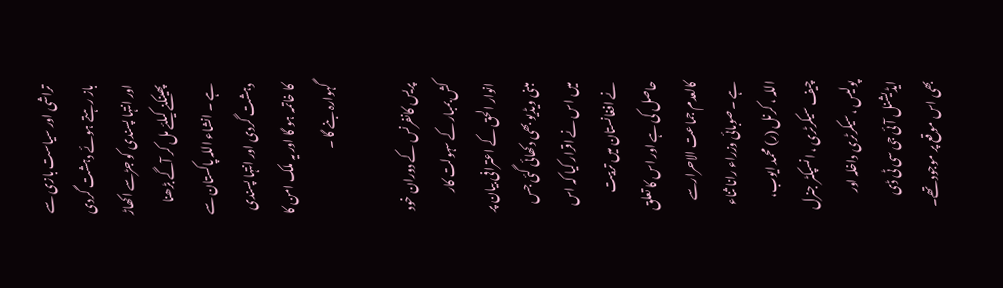تراشی اور سیاست بازی سے باز رہتے ہوئے دہشت گردی اور انتہا پسندی کو جڑسے اکھاڑ پھینکنے کیلئے مل کر آگے بڑھنا ہے ۔ انشاء اللہ پاکستان سے دہشت گردی اور انتہا پسندی کا خاتمہ ہو گا اور یہ ملک امن کا گہوارہ بنے گا ۔

پریس کانفرنس کے دوران خود کش بمبار کے سہولت کار انوار الحق کے اعترافی بیان پر مبنی ویڈیو بھی دکھائی گئی جس میں اس نے اقرار کیا کہ اس نے افغانستان میں تربیت حاصل کی ہے اور اس کا تعلق کالعدم جماعت الاحرارسے ہے ۔صوبائی وزراء رانا ثناء اللہ ، کرنل (ر) محمد ایوب، چیف سیکرٹری ، انسپکٹر جنرل پولیس ،سیکرٹری داخلہ اور ایڈیشنل آئی جی سی ٹی ڈی بھی اس موقع پر موجود تھے۔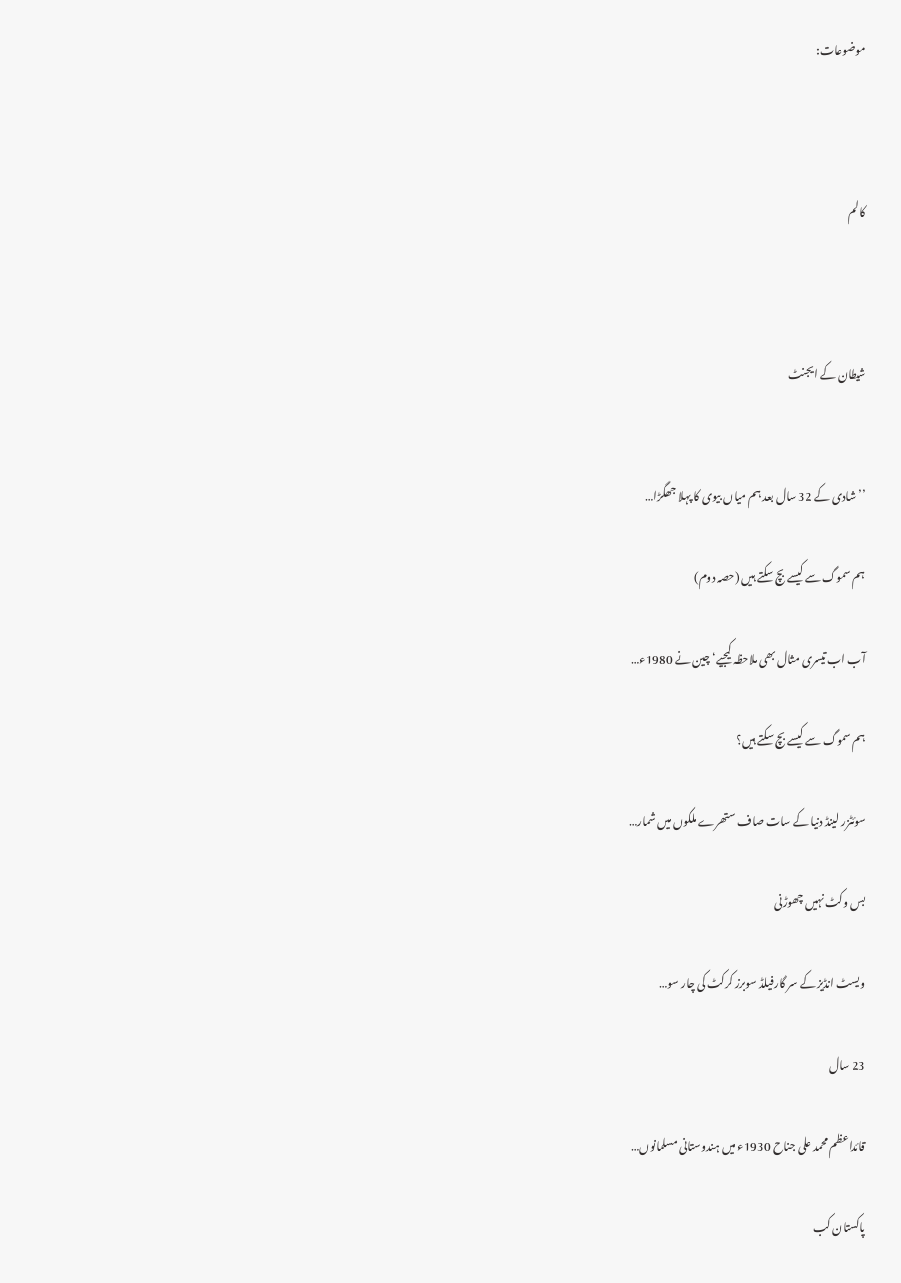موضوعات:



کالم



شیطان کے ایجنٹ


’’شادی کے 32 سال بعد ہم میاں بیوی کا پہلا جھگڑا…

ہم سموگ سے کیسے بچ سکتے ہیں (حصہ دوم)

آب اب تیسری مثال بھی ملاحظہ کیجیے‘ چین نے 1980ء…

ہم سموگ سے کیسے بچ سکتے ہیں؟

سوئٹزر لینڈ دنیا کے سات صاف ستھرے ملکوں میں شمار…

بس وکٹ نہیں چھوڑنی

ویسٹ انڈیز کے سر گارفیلڈ سوبرز کرکٹ کی چار سو…

23 سال

قائداعظم محمد علی جناح 1930ء میں ہندوستانی مسلمانوں…

پاکستان کب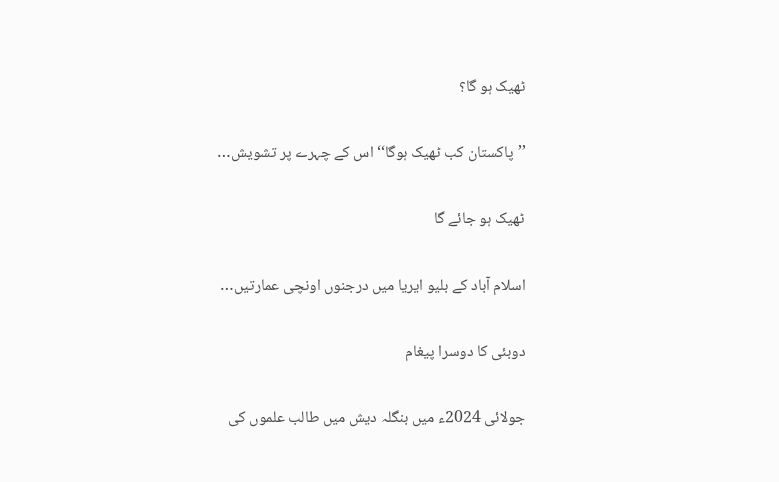ٹھیک ہو گا؟

’’پاکستان کب ٹھیک ہوگا‘‘ اس کے چہرے پر تشویش…

ٹھیک ہو جائے گا

اسلام آباد کے بلیو ایریا میں درجنوں اونچی عمارتیں…

دوبئی کا دوسرا پیغام

جولائی 2024ء میں بنگلہ دیش میں طالب علموں کی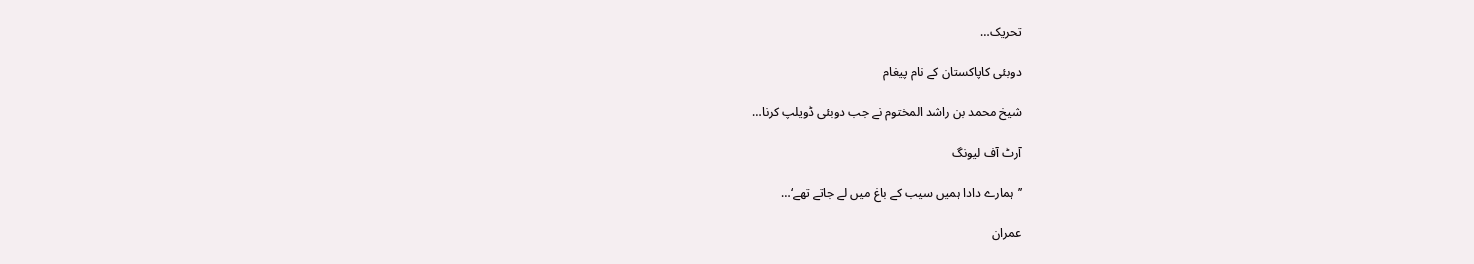تحریک…

دوبئی کاپاکستان کے نام پیغام

شیخ محمد بن راشد المختوم نے جب دوبئی ڈویلپ کرنا…

آرٹ آف لیونگ

’’ہمارے دادا ہمیں سیب کے باغ میں لے جاتے تھے‘…

عمران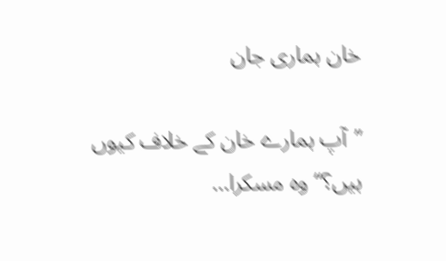خان ہماری جان

’’آپ ہمارے خان کے خلاف کیوں ہیں؟‘‘ وہ مسکرا…